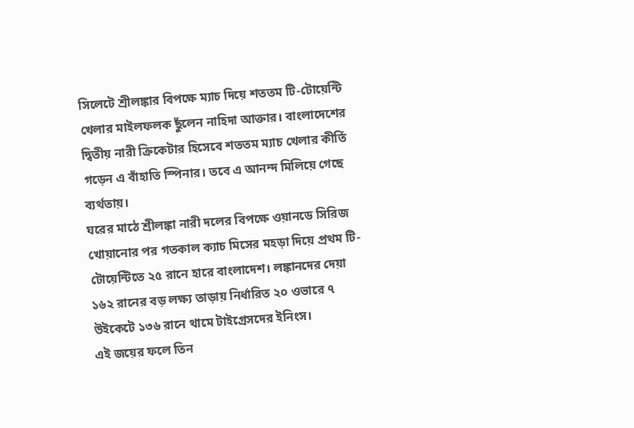সিলেটে শ্রীলঙ্কার বিপক্ষে ম্যাচ দিয়ে শততম টি-টোয়েন্টি খেলার মাইলফলক ছুঁলেন নাহিদা আক্তার। বাংলাদেশের দ্বিতীয় নারী ক্রিকেটার হিসেবে শততম ম্যাচ খেলার কীর্তি গড়েন এ বাঁহাতি স্পিনার। তবে এ আনন্দ মিলিয়ে গেছে ব্যর্থতায়।
ঘরের মাঠে শ্রীলঙ্কা নারী দলের বিপক্ষে ওয়ানডে সিরিজ খোয়ানোর পর গতকাল ক্যাচ মিসের মহড়া দিয়ে প্রথম টি-টোয়েন্টিতে ২৫ রানে হারে বাংলাদেশ। লঙ্কানদের দেয়া ১৬২ রানের বড় লক্ষ্য তাড়ায় নির্ধারিত ২০ ওভারে ৭ উইকেটে ১৩৬ রানে থামে টাইগ্রেসদের ইনিংস।
এই জয়ের ফলে তিন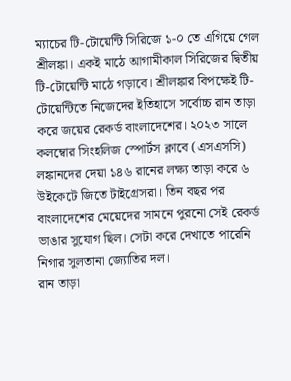ম্যাচের টি-টোয়েন্টি সিরিজে ১-০ তে এগিয়ে গেল শ্রীলঙ্কা। একই মাঠে আগামীকাল সিরিজের দ্বিতীয় টি-টোয়েন্টি মাঠে গড়াবে। শ্রীলঙ্কার বিপক্ষেই টি-টোয়েন্টিতে নিজেদের ইতিহাসে সর্বোচ্চ রান তাড়া করে জয়ের রেকর্ড বাংলাদেশের। ২০২৩ সালে কলম্বোর সিংহলিজ স্পোর্টস ক্লাবে (এসএসসি) লঙ্কানদের দেয়া ১৪৬ রানের লক্ষ্য তাড়া করে ৬ উইকেটে জিতে টাইগ্রেসরা। তিন বছর পর বাংলাদেশের মেয়েদের সামনে পুরনো সেই রেকর্ড ভাঙার সুযোগ ছিল। সেটা করে দেখাতে পারেনি নিগার সুলতানা জ্যোতির দল।
রান তাড়া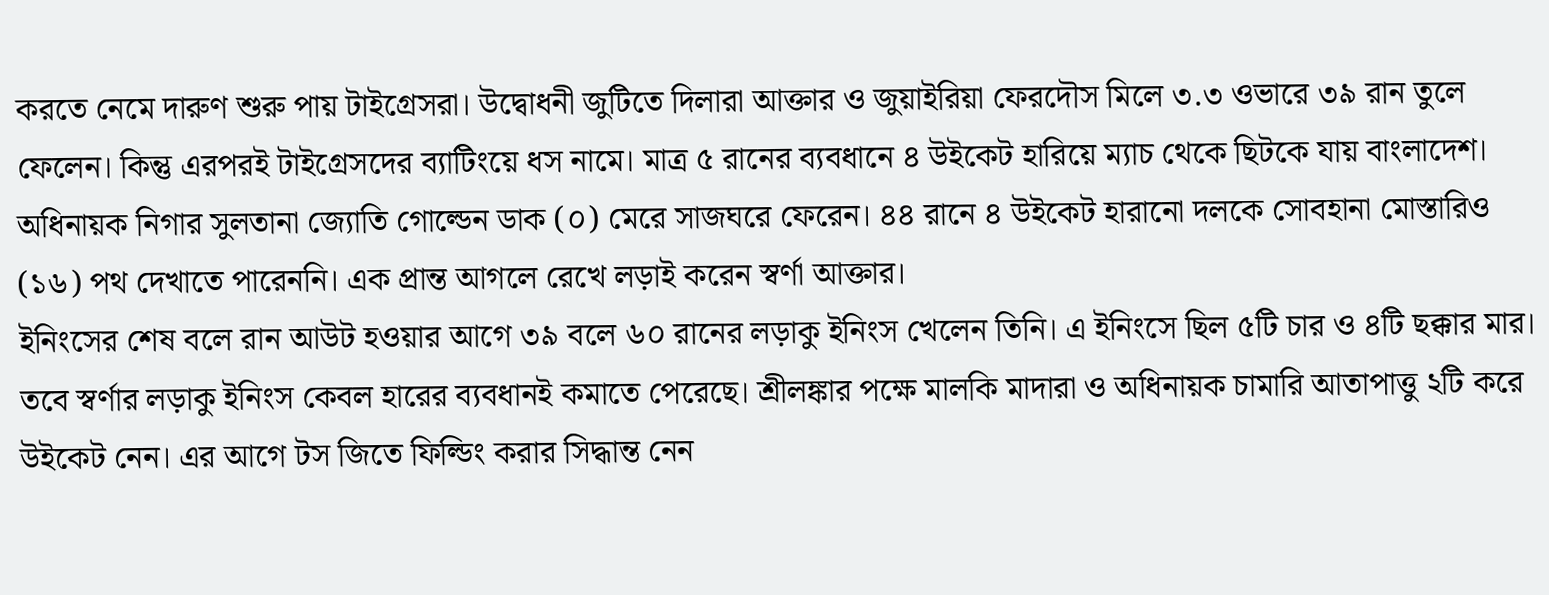করতে নেমে দারুণ শুরু পায় টাইগ্রেসরা। উদ্বোধনী জুটিতে দিলারা আক্তার ও জুয়াইরিয়া ফেরদৌস মিলে ৩.৩ ওভারে ৩৯ রান তুলে ফেলেন। কিন্তু এরপরই টাইগ্রেসদের ব্যাটিংয়ে ধস নামে। মাত্র ৫ রানের ব্যবধানে ৪ উইকেট হারিয়ে ম্যাচ থেকে ছিটকে যায় বাংলাদেশ। অধিনায়ক নিগার সুলতানা জ্যোতি গোল্ডেন ডাক (০) মেরে সাজঘরে ফেরেন। ৪৪ রানে ৪ উইকেট হারানো দলকে সোবহানা মোস্তারিও (১৬) পথ দেখাতে পারেননি। এক প্রান্ত আগলে রেখে লড়াই করেন স্বর্ণা আক্তার।
ইনিংসের শেষ বলে রান আউট হওয়ার আগে ৩৯ বলে ৬০ রানের লড়াকু ইনিংস খেলেন তিনি। এ ইনিংসে ছিল ৫টি চার ও ৪টি ছক্কার মার। তবে স্বর্ণার লড়াকু ইনিংস কেবল হারের ব্যবধানই কমাতে পেরেছে। শ্রীলঙ্কার পক্ষে মালকি মাদারা ও অধিনায়ক চামারি আতাপাত্তু ২টি করে উইকেট নেন। এর আগে টস জিতে ফিল্ডিং করার সিদ্ধান্ত নেন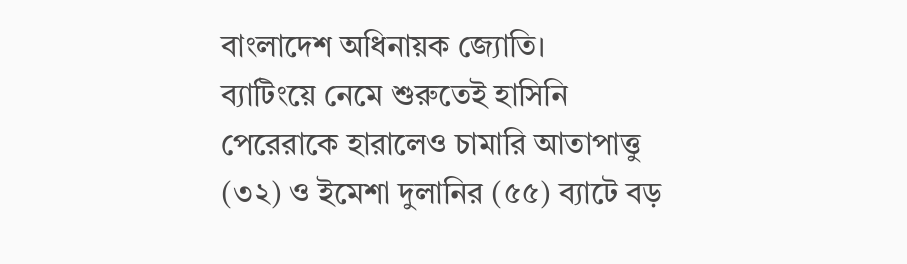বাংলাদেশ অধিনায়ক জ্যোতি।
ব্যাটিংয়ে নেমে শুরুতেই হাসিনি পেরেরাকে হারালেও চামারি আতাপাত্তু (৩২) ও ইমেশা দুলানির (৫৫) ব্যাটে বড়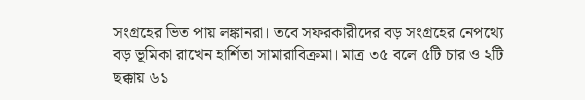সংগ্রহের ভিত পায় লঙ্কানরা। তবে সফরকারীদের বড় সংগ্রহের নেপথ্যে বড় ভূমিকা রাখেন হার্শিতা সামারাবিক্রমা। মাত্র ৩৫ বলে ৫টি চার ও ২টি ছক্কায় ৬১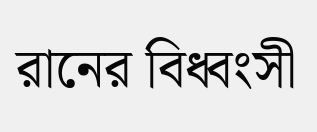রানের বিধ্বংসী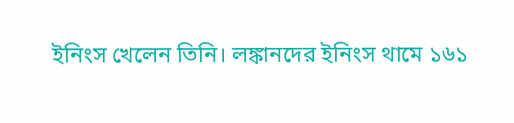ইনিংস খেলেন তিনি। লঙ্কানদের ইনিংস থামে ১৬১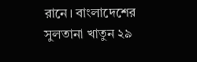রানে। বাংলাদেশের সুলতানা খাতুন ২৯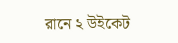রানে ২ উইকেট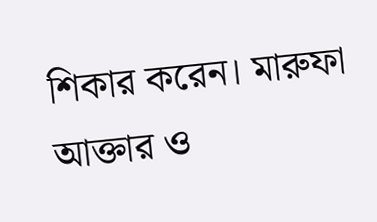শিকার করেন। মারুফা আক্তার ও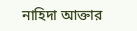নাহিদা আক্তার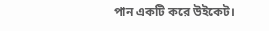পান একটি করে উইকেট।